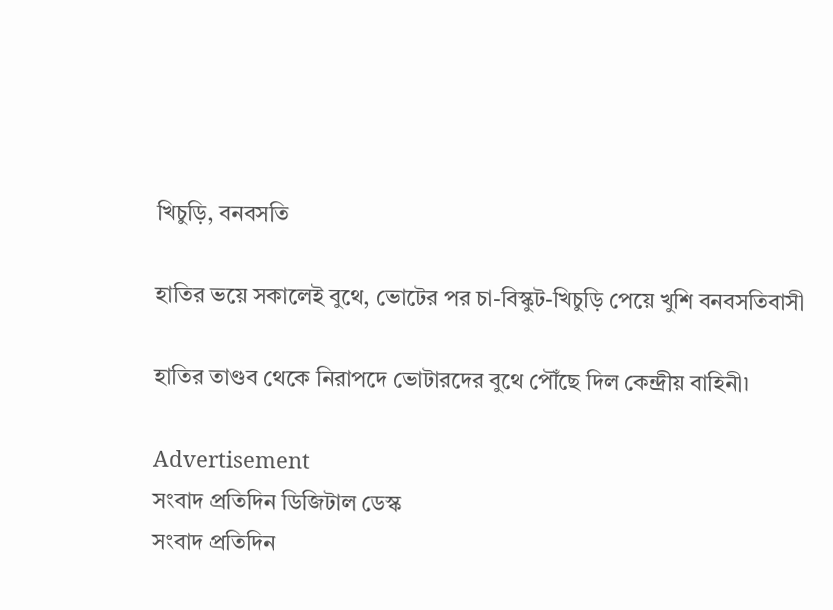খিচুড়ি, বনবসতি

হাতির ভয়ে সকালেই বুথে, ভোটের পর চা-বিস্কুট-খিচুড়ি পেয়ে খুশি বনবসতিবাসী

হাতির তাণ্ডব থেকে নিরাপদে ভোটারদের বুথে পৌঁছে দিল কেন্দ্রীয় বাহিনী৷

Advertisement
সংবাদ প্রতিদিন ডিজিটাল ডেস্ক
সংবাদ প্রতিদিন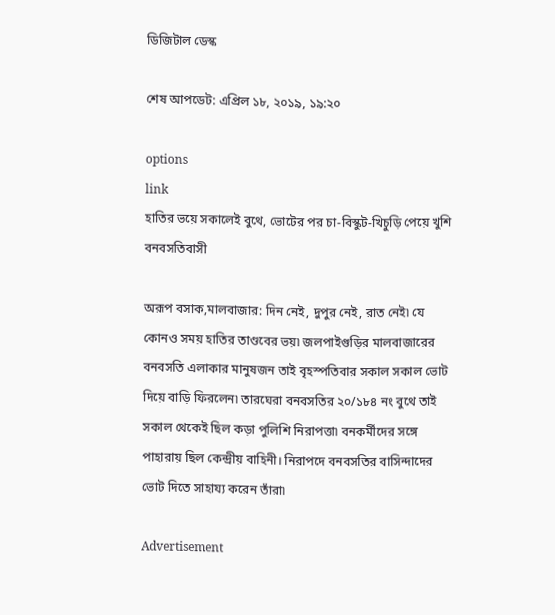ডিজিটাল ডেস্ক

শেষ আপডেট: এপ্রিল ১৮, ২০১৯, ১৯:২০

options
link
হাতির ভয়ে সকালেই বুথে, ভোটের পর চা-বিস্কুট-খিচুড়ি পেয়ে খুশি বনবসতিবাসী

অরূপ বসাক,মালবাজার: দিন নেই, দুপুর নেই, রাত নেই৷ যে কোনও সময় হাতির তাণ্ডবের ভয়৷ জলপাইগুড়ির মালবাজারের বনবসতি এলাকার মানুষজন তাই বৃহস্পতিবার সকাল সকাল ভোট দিয়ে বাড়ি ফিরলেন৷ তারঘেরা বনবসতির ২০/১৮৪ নং বুথে তাই সকাল থেকেই ছিল কড়া পুলিশি নিরাপত্তা৷ বনকর্মীদের সঙ্গে পাহারায় ছিল কেন্দ্রীয় বাহিনী। নিরাপদে বনবসতির বাসিন্দাদের ভোট দিতে সাহায্য করেন তাঁরা৷

Advertisement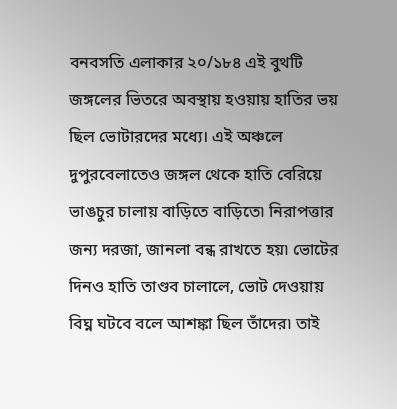বনবসতি এলাকার ২০/১৮৪ এই বুথটি জঙ্গলের ভিতরে অবস্থায় হওয়ায় হাতির ভয় ছিল ভোটারদের মধ্যে। এই অঞ্চলে দুপুরবেলাতেও জঙ্গল থেকে হাতি বেরিয়ে ভাঙচুর চালায় বাড়িতে বাড়িতে৷ নিরাপত্তার জন্য দরজা, জানলা বন্ধ রাখতে হয়৷ ভোটের দিনও হাতি তাণ্ডব চালালে, ভোট দেওয়ায় বিঘ্ন ঘটবে বলে আশঙ্কা ছিল তাঁদের৷ তাই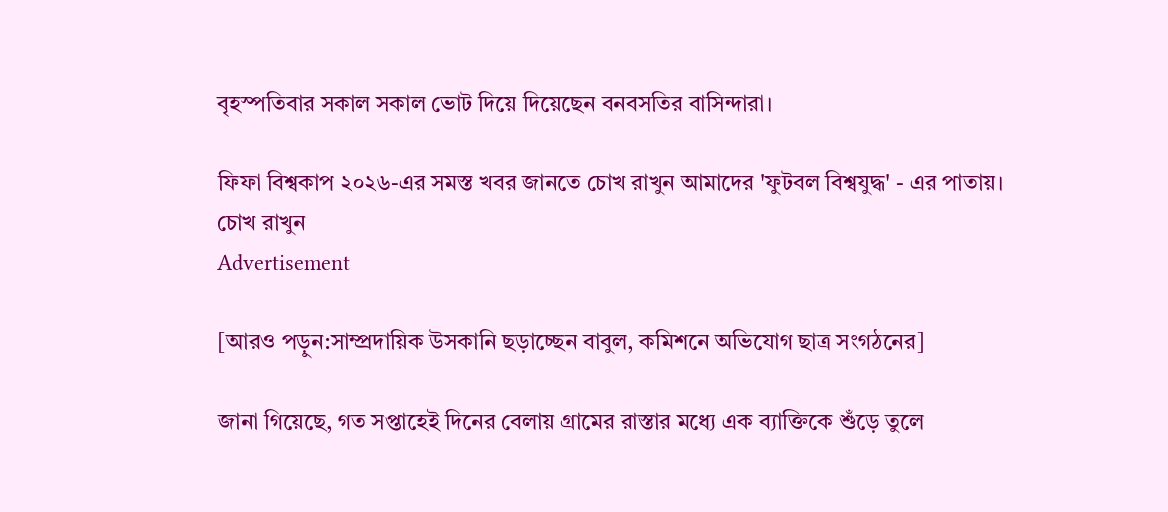বৃহস্পতিবার সকাল সকাল ভোট দিয়ে দিয়েছেন বনবসতির বাসিন্দারা।

ফিফা বিশ্বকাপ ২০২৬-এর সমস্ত খবর জানতে চোখ রাখুন আমাদের 'ফুটবল বিশ্বযুদ্ধ' - এর পাতায়।
চোখ রাখুন
Advertisement

[আরও পড়ুন:সাম্প্রদায়িক উসকানি ছড়াচ্ছেন বাবুল, কমিশনে অভিযোগ ছাত্র সংগঠনের]

জানা গিয়েছে, গত সপ্তাহেই দিনের বেলায় গ্রামের রাস্তার মধ্যে এক ব্যাক্তিকে শুঁড়ে তুলে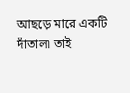আছড়ে মারে একটি দাঁতাল৷ তাই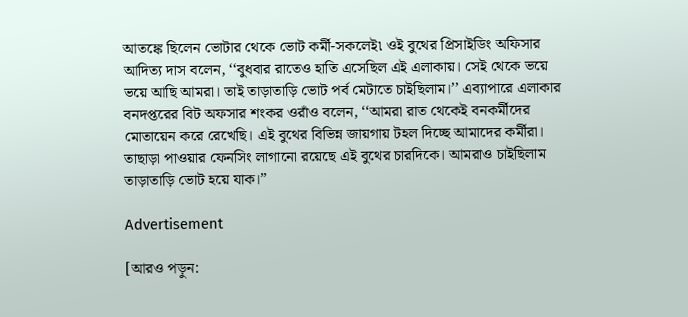আতঙ্কে ছিলেন ভোটার থেকে ভোট কর্মী-সকলেই৷ ওই বুথের প্রিসাইডিং অফিসার আদিত্য দাস বলেন, ‘‘বুধবার রাতেও হাতি এসেছিল এই এলাকায়। সেই থেকে ভয়ে ভয়ে আছি আমরা। তাই তাড়াতাড়ি ভোট পর্ব মেটাতে চাইছিলাম।’’ এব্যাপারে এলাকার বনদপ্তরের বিট অফসার শংকর ওরাঁও বলেন, ‘‘আমরা রাত থেকেই বনকর্মীদের মোতায়েন করে রেখেছি। এই বুথের বিভিন্ন জায়গায় টহল দিচ্ছে আমাদের কর্মীরা। তাছাড়া পাওয়ার ফেনসিং লাগানো রয়েছে এই বুথের চারদিকে। আমরাও চাইছিলাম তাড়াতাড়ি ভোট হয়ে যাক।’’

Advertisement

[আরও পড়ুন: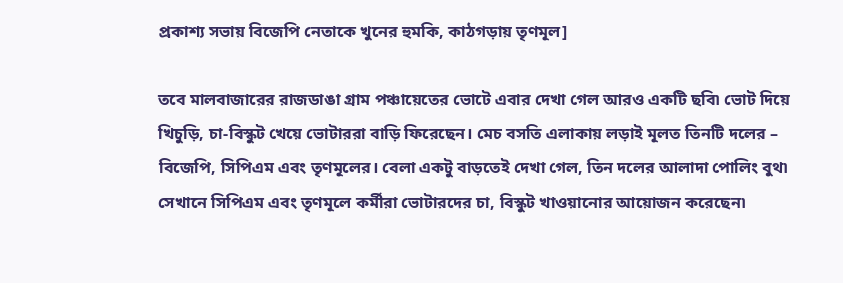প্রকাশ্য সভায় বিজেপি নেতাকে খুনের হুমকি, কাঠগড়ায় তৃণমূল]

তবে মালবাজারের রাজডাঙা গ্রাম পঞ্চায়েতের ভোটে এবার দেখা গেল আরও একটি ছবি৷ ভোট দিয়ে খিচুড়ি, চা-বিস্কুট খেয়ে ভোটাররা বাড়ি ফিরেছেন। মেচ বসতি এলাকায় লড়াই মূলত তিনটি দলের – বিজেপি, সিপিএম এবং তৃণমূলের। বেলা একটু বাড়তেই দেখা গেল, তিন দলের আলাদা পোলিং বুথ৷ সেখানে সিপিএম এবং তৃণমূলে কর্মীরা ভোটারদের চা, বিস্কুট খাওয়ানোর আয়োজন করেছেন৷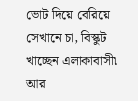ভোট দিয়ে বেরিয়ে সেখানে চা, বিস্কুট খাচ্ছেন এলাকাবাসী৷ আর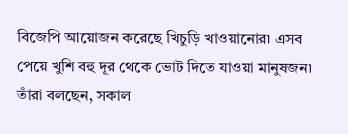বিজেপি আয়োজন করেছে খিচুড়ি খাওয়ানোর৷ এসব পেয়ে খুশি বহু দূর থেকে ভোট দিতে যাওয়া মানুষজন৷ তাঁরা বলছেন, সকাল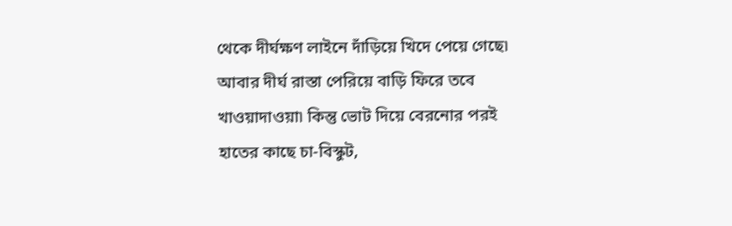থেকে দীর্ঘক্ষণ লাইনে দাঁড়িয়ে খিদে পেয়ে গেছে৷ আবার দীর্ঘ রাস্তা পেরিয়ে বাড়ি ফিরে তবে খাওয়াদাওয়া৷ কিন্তু ভোট দিয়ে বেরনোর পরই হাতের কাছে চা-বিস্কুট,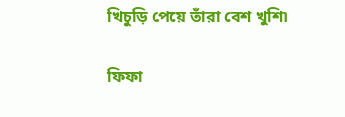খিচুড়ি পেয়ে তাঁরা বেশ খুশি৷

ফিফা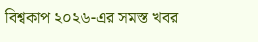বিশ্বকাপ ২০২৬-এর সমস্ত খবর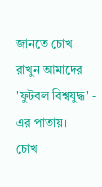জানতে চোখ রাখুন আমাদের 'ফুটবল বিশ্বযুদ্ধ' - এর পাতায়।
চোখ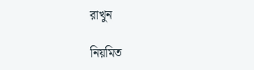রাখুন

নিয়মিত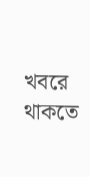খবরে থাকতে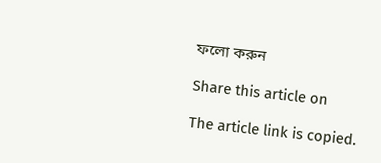ফলো করুন

Share this article on

The article link is copied.